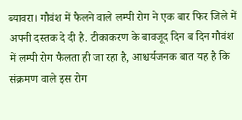ब्यावरा। गौवंश में फैलने वाले लम्पी रोग ने एक बार फिर जिले में अपनी दस्तक दे दी है. टीकाकरण के बावजूद दिन ब दिन गौवंश में लम्पी रोग फैलता ही जा रहा है, आश्चर्यजनक बात यह है कि संक्रमण वाले इस रोग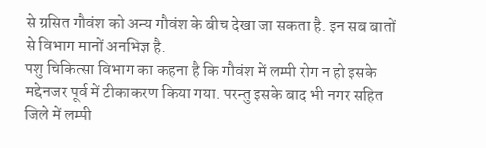से ग्रसित गौवंश को अन्य गौवंश के बीच देखा जा सकता है. इन सब बातों से विभाग मानों अनभिज्ञ है.
पशु चिकित्सा विभाग का कहना है कि गौवंश में लम्पी रोग न हो इसके मद्देनजर पूर्व में टीकाकरण किया गया. परन्तु इसके बाद भी नगर सहित जिले में लम्पी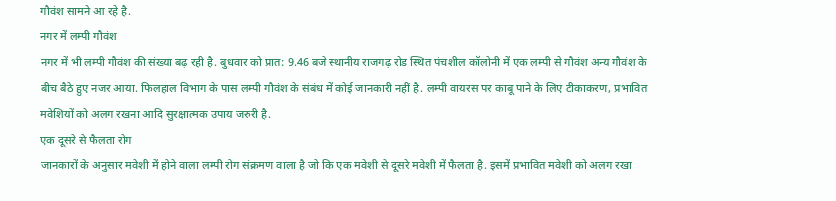गौवंश सामने आ रहे है.
नगर में लम्पी गौवंश
नगर में भी लम्पी गौवंश की संख्या बढ़ रही है. बुधवार को प्रात: 9.46 बजे स्थानीय राजगढ़ रोड स्थित पंचशील कॉलोनी में एक लम्पी से गौवंश अन्य गौवंश के बीच बैठे हुए नजर आया. फिलहाल विभाग के पास लम्पी गौवंश के संबंध में कोई जानकारी नहीं है. लम्पी वायरस पर काबू पाने के लिए टीकाकरण, प्रभावित मवेशियों को अलग रखना आदि सुरक्षात्मक उपाय जरुरी है.
एक दूसरे से फैलता रोग
जानकारों के अनुसार मवेशी में होने वाला लम्पी रोग संक्रमण वाला है जो कि एक मवेशी से दूसरे मवेशी में फैलता है. इसमें प्रभावित मवेशी को अलग रखा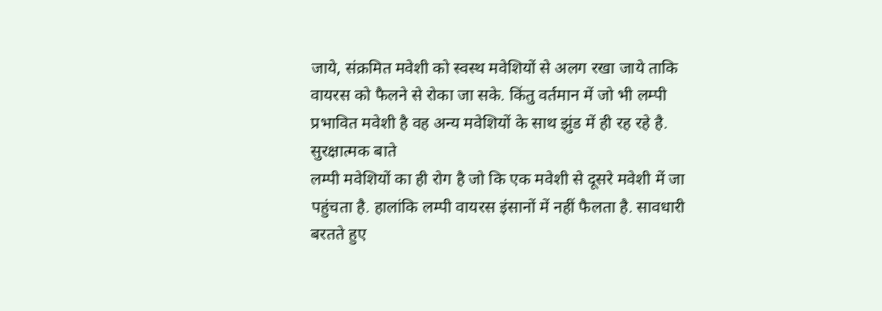जाये, संक्रमित मवेशी को स्वस्थ मवेशियों से अलग रखा जाये ताकि वायरस को फैलने से रोका जा सके. किंतु वर्तमान में जो भी लम्पी प्रभावित मवेशी है वह अन्य मवेशियों के साथ झुंड में ही रह रहे है.
सुरक्षात्मक बाते
लम्पी मवेशियों का ही रोग है जो कि एक मवेशी से दूसरे मवेशी में जा पहुंचता है. हालांकि लम्पी वायरस इंसानों में नहीं फैलता है. सावधारी बरतते हुए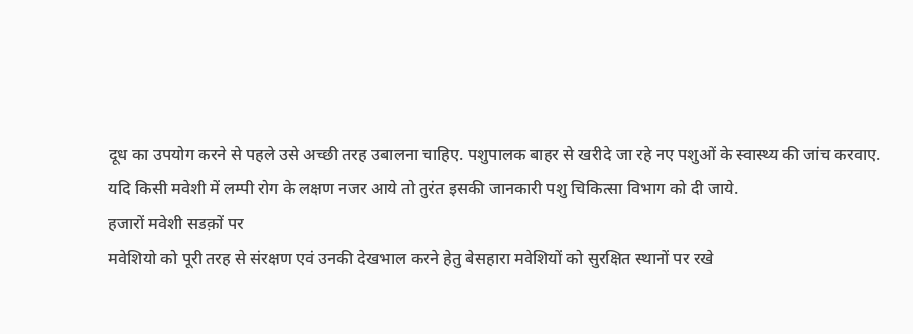दूध का उपयोग करने से पहले उसे अच्छी तरह उबालना चाहिए. पशुपालक बाहर से खरीदे जा रहे नए पशुओं के स्वास्थ्य की जांच करवाए. यदि किसी मवेशी में लम्पी रोग के लक्षण नजर आये तो तुरंत इसकी जानकारी पशु चिकित्सा विभाग को दी जाये.
हजारों मवेशी सडक़ों पर
मवेशियो को पूरी तरह से संरक्षण एवं उनकी देखभाल करने हेतु बेसहारा मवेशियों को सुरक्षित स्थानों पर रखे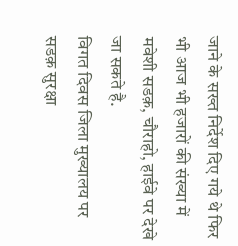जाने के सख्त निर्देश दिए गये थे फिर भी आज भी हजारों की संख्या में मवेशी सडक़, चौराहो, हाईवे पर देखे जा सकते है.
विगत दिवस जिला मुख्यालय पर सडक़ सुरक्षा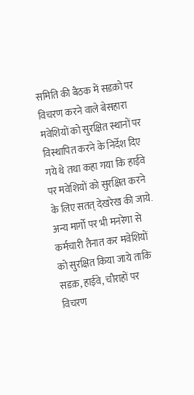समिति की बैठक में सडक़ो पर विचरण करने वाले बेसहारा मवेशियों को सुरक्षित स्थानों पर विस्थापित करने के निर्देश दिए गये थे तथा कहा गया कि हाईवे पर मवेशियों को सुरक्षित करने के लिए सतत् देखरेख की जाये. अन्य मार्गो पर भी मनरेगा से कर्मचारी तैनात कर मवेशियों को सुरक्षित किया जाये ताकि सडक़, हाईवे, चौराहों पर विचरण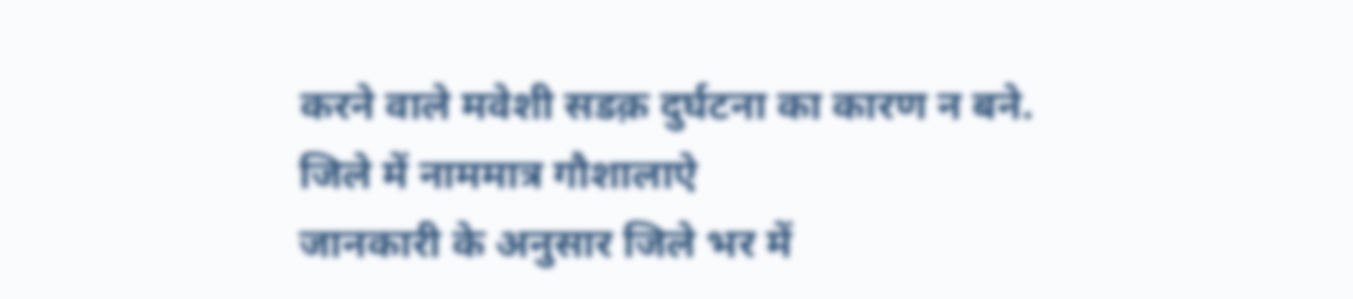करने वाले मवेशी सडक़ दुर्घटना का कारण न बने.
जिले में नाममात्र गौशालाऐ
जानकारी के अनुसार जिले भर में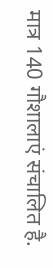मात्र 140 गौशालाएं संचालित है.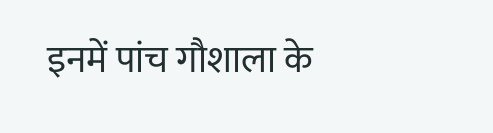इनमें पांच गौशाला के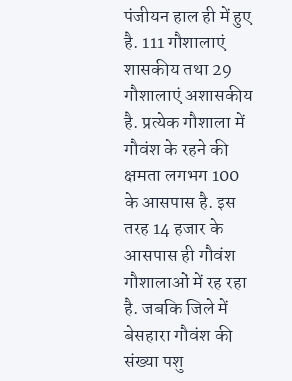पंजीयन हाल ही में हुए है. 111 गौशालाएं शासकीय तथा 29 गौशालाएं अशासकीय है. प्रत्येक गौशाला में गौवंश के रहने की क्षमता लगभग 100 के आसपास है. इस तरह 14 हजार के आसपास ही गौवंश गौशालाओं में रह रहा है. जबकि जिले में बेसहारा गौवंश की संख्या पशु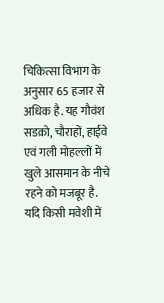चिकित्सा विभाग के अनुसार 65 हजार से अधिक है. यह गौवंश सडक़ो, चौराहों, हाईवे एवं गली मोहल्लों में खुले आसमान के नीचे रहने को मजबूर है.
यदि किसी मवेशी में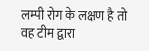लम्पी रोग के लक्षण है तो वह टीम द्वारा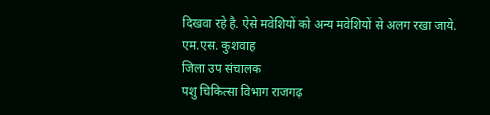दिखवा रहे है. ऐसे मवेशियों को अन्य मवेशियों से अलग रखा जाये.
एम.एस. कुशवाह
जिला उप संचालक
पशु चिकित्सा विभाग राजगढ़